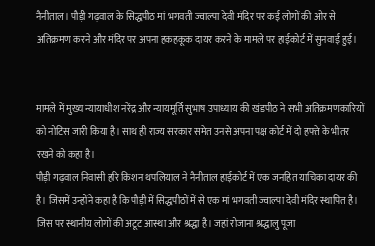नैनीताल। पौड़ी गढ़वाल के सिद्धपीठ मां भगवती ज्वाल्पा देवी मंदिर पर कई लोगों की ओर से अतिक्रमण करने और मंदिर पर अपना हकहकूक दायर करने के मामले पर हाईकोर्ट में सुनवाई हुई।


मामले में मुख्य न्यायाधीश नरेंद्र और न्यायमूर्ति सुभाष उपाध्याय की खंडपीठ ने सभी अतिक्रमणकारियों को नोटिस जारी किया है। साथ ही राज्य सरकार समेत उनसे अपना पक्ष कोर्ट में दो हफ्ते के भीतर रखने को कहा है।
पौड़ी गढ़वाल निवासी हरि किशन थपलियाल ने नैनीताल हाईकोर्ट में एक जनहित याचिका दायर की है। जिसमें उन्होंने कहा है कि पौड़ी में सिद्धपीठों में से एक मां भगवती ज्वाल्पा देवी मंदिर स्थापित है। जिस पर स्थानीय लोगों की अटूट आस्था और श्रद्धा है। जहां रोजाना श्रद्धालु पूजा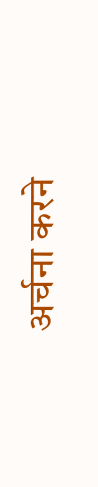अर्चना करने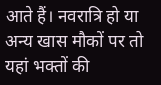आते हैं। नवरात्रि हो या अन्य खास मौकों पर तो यहां भक्तों की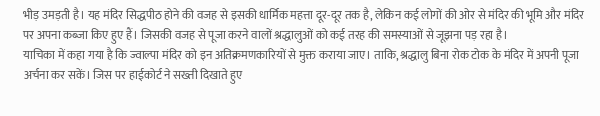भीड़ उमड़ती है। यह मंदिर सिद्धपीठ होने की वजह से इसकी धार्मिक महत्ता दूर-दूर तक है, लेकिन कई लोगों की ओर से मंदिर की भूमि और मंदिर पर अपना कब्जा किए हुए हैं। जिसकी वजह से पूजा करने वालों श्रद्धालुओं को कई तरह की समस्याओं से जूझना पड़ रहा है।
याचिका में कहा गया है कि ज्वाल्पा मंदिर को इन अतिक्रमणकारियों से मुक्त कराया जाए। ताकि, श्रद्धालु बिना रोक टोक के मंदिर में अपनी पूजा अर्चना कर सकें। जिस पर हाईकोर्ट ने सख्ती दिखाते हुए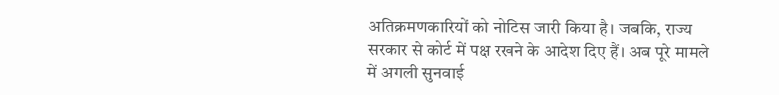अतिक्रमणकारियों को नोटिस जारी किया है। जबकि, राज्य सरकार से कोर्ट में पक्ष रखने के आदेश दिए हैं। अब पूरे मामले में अगली सुनवाई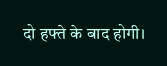दो हफ्ते के बाद होगी।